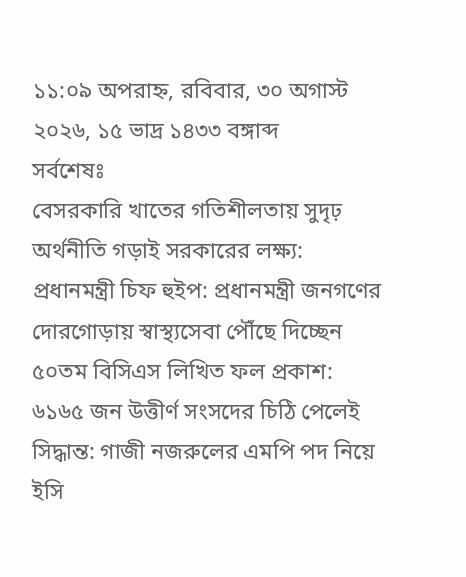১১:০৯ অপরাহ্ন, রবিবার, ৩০ অগাস্ট ২০২৬, ১৫ ভাদ্র ১৪৩৩ বঙ্গাব্দ
সর্বশেষঃ
বেসরকারি খাতের গতিশীলতায় সুদৃঢ় অর্থনীতি গড়াই সরকারের লক্ষ্য: প্রধানমন্ত্রী চিফ হুইপ: প্রধানমন্ত্রী জনগণের দোরগোড়ায় স্বাস্থ্যসেবা পৌঁছে দিচ্ছেন ৫০তম বিসিএস লিখিত ফল প্রকাশ: ৬১৬৫ জন উত্তীর্ণ সংসদের চিঠি পেলেই সিদ্ধান্ত: গাজী নজরুলের এমপি পদ নিয়ে ইসি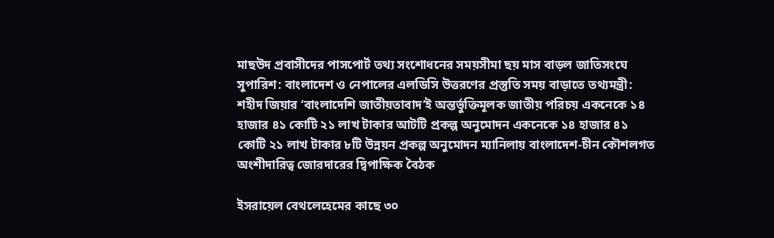মাছউদ প্রবাসীদের পাসপোর্ট তথ্য সংশোধনের সময়সীমা ছয় মাস বাড়ল জাতিসংঘে সুপারিশ: বাংলাদেশ ও নেপালের এলডিসি উত্তরণের প্রস্তুতি সময় বাড়াতে তথ্যমন্ত্রী: শহীদ জিয়ার ‘বাংলাদেশি জাতীয়তাবাদ’ই অন্তর্ভুক্তিমূলক জাতীয় পরিচয় একনেকে ১৪ হাজার ৪১ কোটি ২১ লাখ টাকার আটটি প্রকল্প অনুমোদন একনেকে ১৪ হাজার ৪১ কোটি ২১ লাখ টাকার ৮টি উন্নয়ন প্রকল্প অনুমোদন ম্যানিলায় বাংলাদেশ-চীন কৌশলগত অংশীদারিত্ব জোরদারের দ্বিপাক্ষিক বৈঠক

ইসরায়েল বেথলেহেমের কাছে ৩০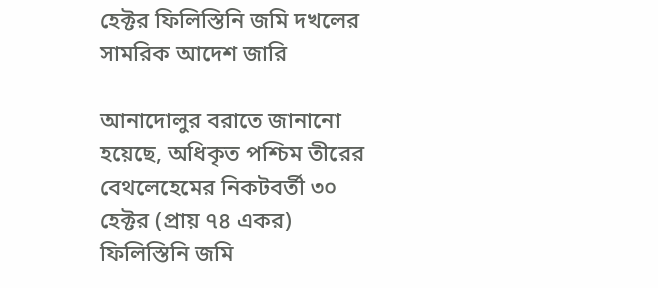হেক্টর ফিলিস্তিনি জমি দখলের সামরিক আদেশ জারি

আনাদোলুর বরাতে জানানো হয়েছে, অধিকৃত পশ্চিম তীরের বেথলেহেমের নিকটবর্তী ৩০ হেক্টর (প্রায় ৭৪ একর) ফিলিস্তিনি জমি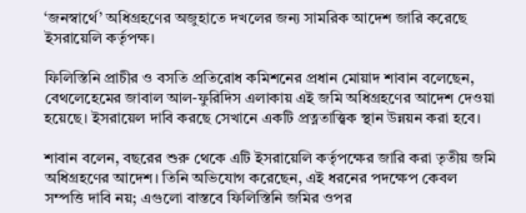‘জনস্বার্থে’ অধিগ্রহণের অজুহাতে দখলের জন্য সামরিক আদেশ জারি করেছে ইসরায়েলি কর্তৃপক্ষ।

ফিলিস্তিনি প্রাচীর ও বসতি প্রতিরোধ কমিশনের প্রধান মোয়াদ শাবান বলেছেন, বেথলেহেমের জাবাল আল-ফুরিদিস এলাকায় এই জমি অধিগ্রহণের আদেশ দেওয়া হয়েছে। ইসরায়েল দাবি করছে সেখানে একটি প্রত্নতাত্ত্বিক স্থান উন্নয়ন করা হবে।

শাবান বলেন, বছরের শুরু থেকে এটি ইসরায়েলি কর্তৃপক্ষের জারি করা তৃতীয় জমি অধিগ্রহণের আদেশ। তিনি অভিযোগ করেছেন, এই ধরনের পদক্ষেপ কেবল সম্পত্তি দাবি নয়; এগুলো বাস্তবে ফিলিস্তিনি জমির ওপর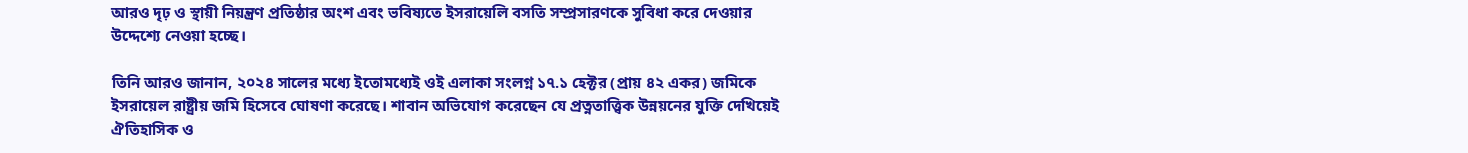আরও দৃঢ় ও স্থায়ী নিয়ন্ত্রণ প্রতিষ্ঠার অংশ এবং ভবিষ্যতে ইসরায়েলি বসতি সম্প্রসারণকে সুবিধা করে দেওয়ার উদ্দেশ্যে নেওয়া হচ্ছে।

তিনি আরও জানান, ২০২৪ সালের মধ্যে ইতোমধ্যেই ওই এলাকা সংলগ্ন ১৭.১ হেক্টর (প্রায় ৪২ একর) জমিকে ইসরায়েল রাষ্ট্রীয় জমি হিসেবে ঘোষণা করেছে। শাবান অভিযোগ করেছেন যে প্রত্নতাত্ত্বিক উন্নয়নের যুক্তি দেখিয়েই ঐতিহাসিক ও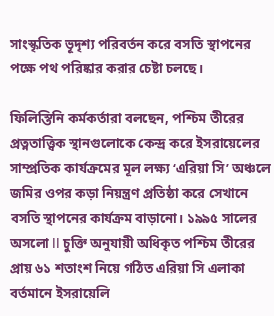সাংস্কৃতিক ভূদৃশ্য পরিবর্তন করে বসতি স্থাপনের পক্ষে পথ পরিষ্কার করার চেষ্টা চলছে।

ফিলিস্তিনি কর্মকর্তারা বলছেন, পশ্চিম তীরের প্রত্নতাত্ত্বিক স্থানগুলোকে কেন্দ্র করে ইসরায়েলের সাম্প্রতিক কার্যক্রমের মূল লক্ষ্য ‘এরিয়া সি’ অঞ্চলে জমির ওপর কড়া নিয়ন্ত্রণ প্রতিষ্ঠা করে সেখানে বসতি স্থাপনের কার্যক্রম বাড়ানো। ১৯৯৫ সালের অসলো II চুক্তি অনুযায়ী অধিকৃত পশ্চিম তীরের প্রায় ৬১ শতাংশ নিয়ে গঠিত এরিয়া সি এলাকা বর্তমানে ইসরায়েলি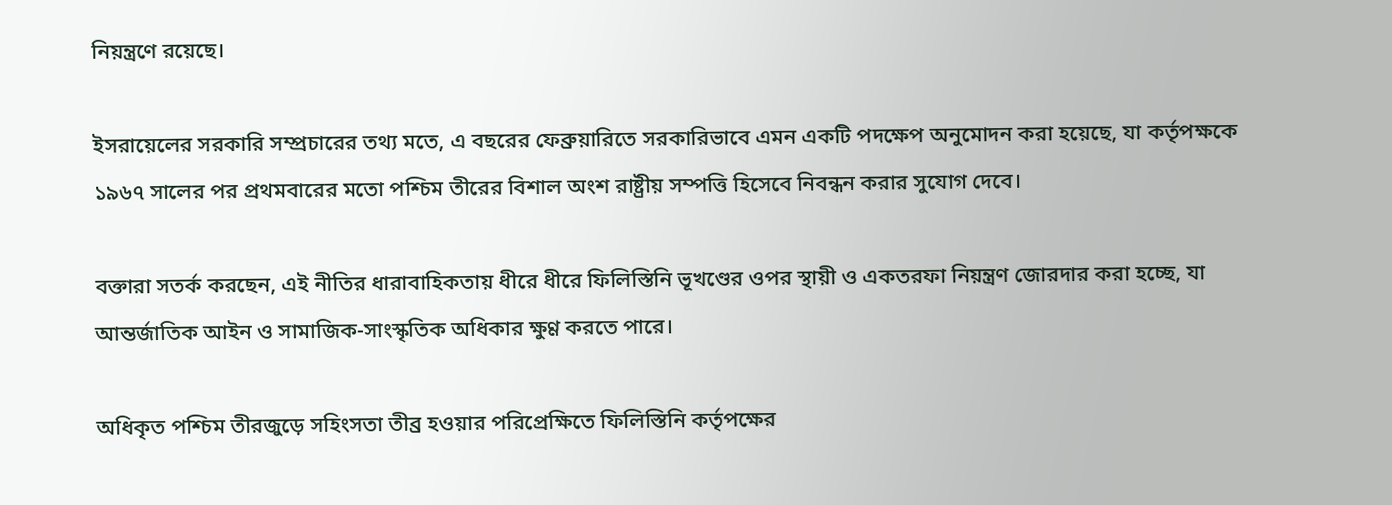নিয়ন্ত্রণে রয়েছে।

ইসরায়েলের সরকারি সম্প্রচারের তথ্য মতে, এ বছরের ফেব্রুয়ারিতে সরকারিভাবে এমন একটি পদক্ষেপ অনুমোদন করা হয়েছে, যা কর্তৃপক্ষকে ১৯৬৭ সালের পর প্রথমবারের মতো পশ্চিম তীরের বিশাল অংশ রাষ্ট্রীয় সম্পত্তি হিসেবে নিবন্ধন করার সুযোগ দেবে।

বক্তারা সতর্ক করছেন, এই নীতির ধারাবাহিকতায় ধীরে ধীরে ফিলিস্তিনি ভূখণ্ডের ওপর স্থায়ী ও একতরফা নিয়ন্ত্রণ জোরদার করা হচ্ছে, যা আন্তর্জাতিক আইন ও সামাজিক-সাংস্কৃতিক অধিকার ক্ষুণ্ণ করতে পারে।

অধিকৃত পশ্চিম তীরজুড়ে সহিংসতা তীব্র হওয়ার পরিপ্রেক্ষিতে ফিলিস্তিনি কর্তৃপক্ষের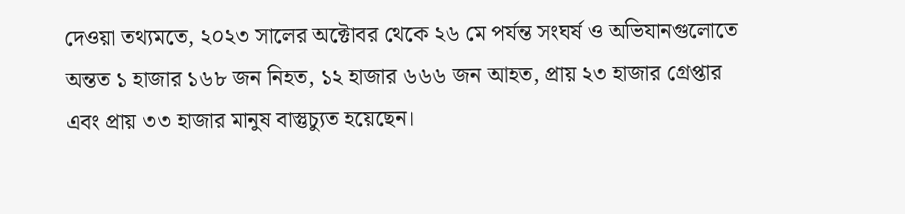দেওয়া তথ্যমতে, ২০২৩ সালের অক্টোবর থেকে ২৬ মে পর্যন্ত সংঘর্ষ ও অভিযানগুলোতে অন্তত ১ হাজার ১৬৮ জন নিহত, ১২ হাজার ৬৬৬ জন আহত, প্রায় ২৩ হাজার গ্রেপ্তার এবং প্রায় ৩৩ হাজার মানুষ বাস্তুচ্যুত হয়েছেন।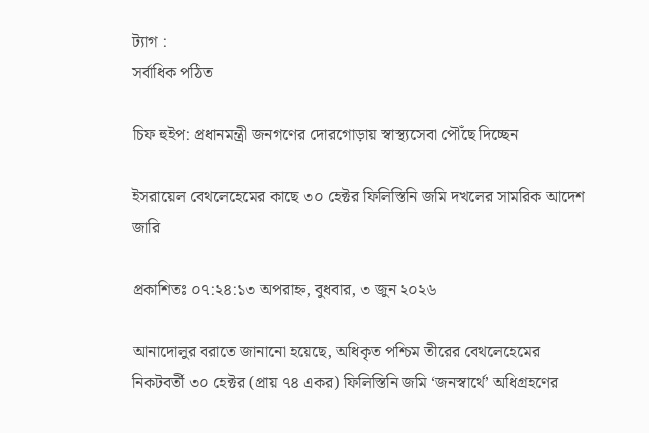ট্যাগ :
সর্বাধিক পঠিত

চিফ হুইপ: প্রধানমন্ত্রী জনগণের দোরগোড়ায় স্বাস্থ্যসেবা পৌঁছে দিচ্ছেন

ইসরায়েল বেথলেহেমের কাছে ৩০ হেক্টর ফিলিস্তিনি জমি দখলের সামরিক আদেশ জারি

প্রকাশিতঃ ০৭:২৪:১৩ অপরাহ্ন, বুধবার, ৩ জুন ২০২৬

আনাদোলুর বরাতে জানানো হয়েছে, অধিকৃত পশ্চিম তীরের বেথলেহেমের নিকটবর্তী ৩০ হেক্টর (প্রায় ৭৪ একর) ফিলিস্তিনি জমি ‘জনস্বার্থে’ অধিগ্রহণের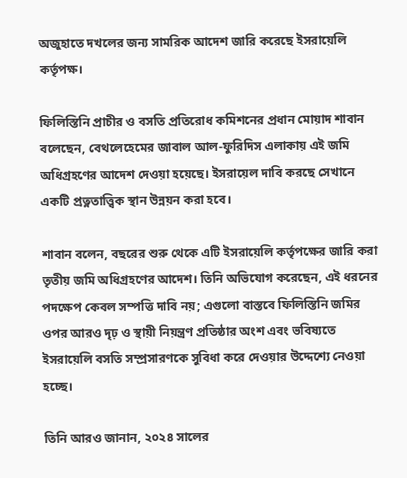অজুহাতে দখলের জন্য সামরিক আদেশ জারি করেছে ইসরায়েলি কর্তৃপক্ষ।

ফিলিস্তিনি প্রাচীর ও বসতি প্রতিরোধ কমিশনের প্রধান মোয়াদ শাবান বলেছেন, বেথলেহেমের জাবাল আল-ফুরিদিস এলাকায় এই জমি অধিগ্রহণের আদেশ দেওয়া হয়েছে। ইসরায়েল দাবি করছে সেখানে একটি প্রত্নতাত্ত্বিক স্থান উন্নয়ন করা হবে।

শাবান বলেন, বছরের শুরু থেকে এটি ইসরায়েলি কর্তৃপক্ষের জারি করা তৃতীয় জমি অধিগ্রহণের আদেশ। তিনি অভিযোগ করেছেন, এই ধরনের পদক্ষেপ কেবল সম্পত্তি দাবি নয়; এগুলো বাস্তবে ফিলিস্তিনি জমির ওপর আরও দৃঢ় ও স্থায়ী নিয়ন্ত্রণ প্রতিষ্ঠার অংশ এবং ভবিষ্যতে ইসরায়েলি বসতি সম্প্রসারণকে সুবিধা করে দেওয়ার উদ্দেশ্যে নেওয়া হচ্ছে।

তিনি আরও জানান, ২০২৪ সালের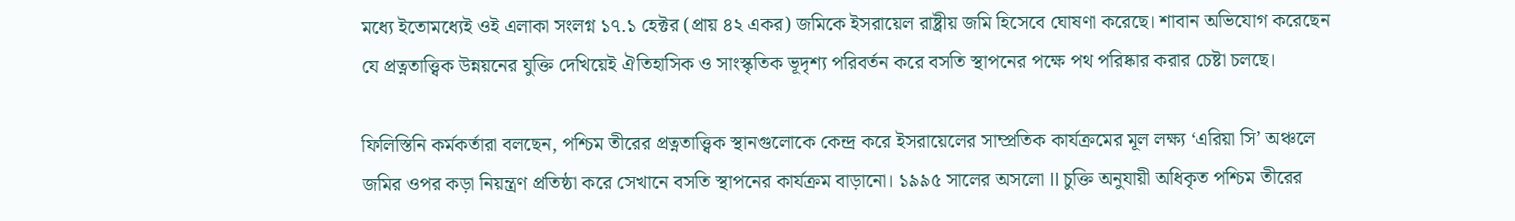মধ্যে ইতোমধ্যেই ওই এলাকা সংলগ্ন ১৭.১ হেক্টর (প্রায় ৪২ একর) জমিকে ইসরায়েল রাষ্ট্রীয় জমি হিসেবে ঘোষণা করেছে। শাবান অভিযোগ করেছেন যে প্রত্নতাত্ত্বিক উন্নয়নের যুক্তি দেখিয়েই ঐতিহাসিক ও সাংস্কৃতিক ভূদৃশ্য পরিবর্তন করে বসতি স্থাপনের পক্ষে পথ পরিষ্কার করার চেষ্টা চলছে।

ফিলিস্তিনি কর্মকর্তারা বলছেন, পশ্চিম তীরের প্রত্নতাত্ত্বিক স্থানগুলোকে কেন্দ্র করে ইসরায়েলের সাম্প্রতিক কার্যক্রমের মূল লক্ষ্য ‘এরিয়া সি’ অঞ্চলে জমির ওপর কড়া নিয়ন্ত্রণ প্রতিষ্ঠা করে সেখানে বসতি স্থাপনের কার্যক্রম বাড়ানো। ১৯৯৫ সালের অসলো II চুক্তি অনুযায়ী অধিকৃত পশ্চিম তীরের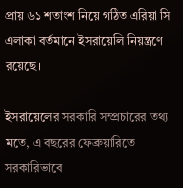প্রায় ৬১ শতাংশ নিয়ে গঠিত এরিয়া সি এলাকা বর্তমানে ইসরায়েলি নিয়ন্ত্রণে রয়েছে।

ইসরায়েলের সরকারি সম্প্রচারের তথ্য মতে, এ বছরের ফেব্রুয়ারিতে সরকারিভাবে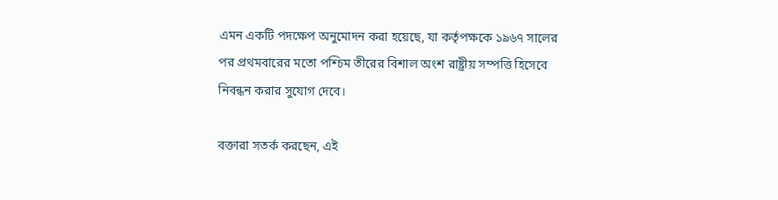এমন একটি পদক্ষেপ অনুমোদন করা হয়েছে, যা কর্তৃপক্ষকে ১৯৬৭ সালের পর প্রথমবারের মতো পশ্চিম তীরের বিশাল অংশ রাষ্ট্রীয় সম্পত্তি হিসেবে নিবন্ধন করার সুযোগ দেবে।

বক্তারা সতর্ক করছেন, এই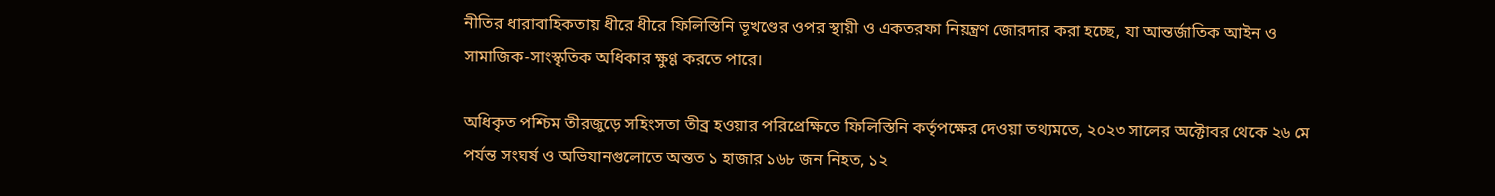নীতির ধারাবাহিকতায় ধীরে ধীরে ফিলিস্তিনি ভূখণ্ডের ওপর স্থায়ী ও একতরফা নিয়ন্ত্রণ জোরদার করা হচ্ছে, যা আন্তর্জাতিক আইন ও সামাজিক-সাংস্কৃতিক অধিকার ক্ষুণ্ণ করতে পারে।

অধিকৃত পশ্চিম তীরজুড়ে সহিংসতা তীব্র হওয়ার পরিপ্রেক্ষিতে ফিলিস্তিনি কর্তৃপক্ষের দেওয়া তথ্যমতে, ২০২৩ সালের অক্টোবর থেকে ২৬ মে পর্যন্ত সংঘর্ষ ও অভিযানগুলোতে অন্তত ১ হাজার ১৬৮ জন নিহত, ১২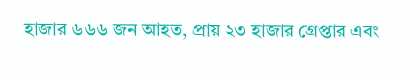হাজার ৬৬৬ জন আহত, প্রায় ২৩ হাজার গ্রেপ্তার এবং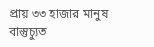প্রায় ৩৩ হাজার মানুষ বাস্তুচ্যুত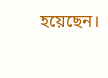হয়েছেন।